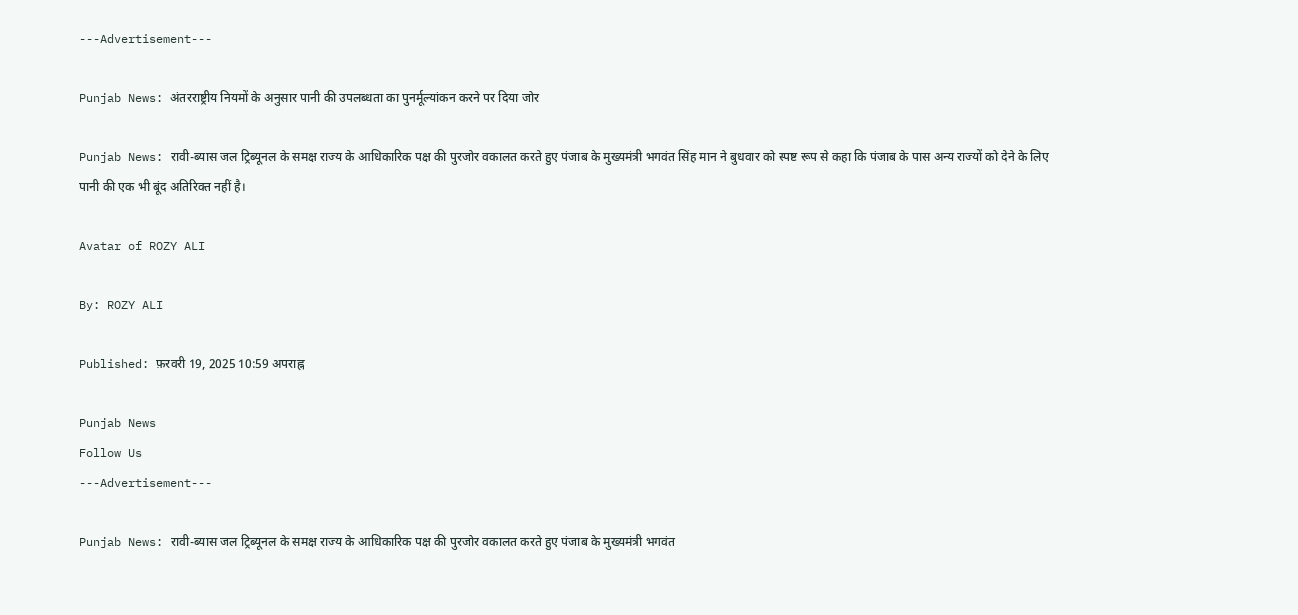---Advertisement---

Punjab News: अंतरराष्ट्रीय नियमों के अनुसार पानी की उपलब्धता का पुनर्मूल्यांकन करने पर दिया जोर

Punjab News: रावी-ब्यास जल ट्रिब्यूनल के समक्ष राज्य के आधिकारिक पक्ष की पुरजोर वकालत करते हुए पंजाब के मुख्यमंत्री भगवंत सिंह मान ने बुधवार को स्पष्ट रूप से कहा कि पंजाब के पास अन्य राज्यों को देने के लिए पानी की एक भी बूंद अतिरिक्त नहीं है।

Avatar of ROZY ALI

By: ROZY ALI

Published: फ़रवरी 19, 2025 10:59 अपराह्न

Punjab News
Follow Us
---Advertisement---

Punjab News: रावी-ब्यास जल ट्रिब्यूनल के समक्ष राज्य के आधिकारिक पक्ष की पुरजोर वकालत करते हुए पंजाब के मुख्यमंत्री भगवंत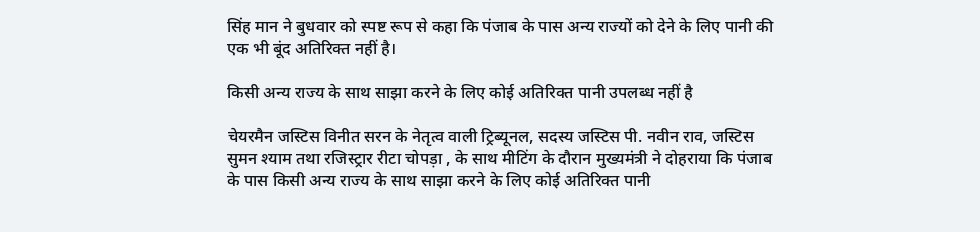सिंह मान ने बुधवार को स्पष्ट रूप से कहा कि पंजाब के पास अन्य राज्यों को देने के लिए पानी की एक भी बूंद अतिरिक्त नहीं है।

किसी अन्य राज्य के साथ साझा करने के लिए कोई अतिरिक्त पानी उपलब्ध नहीं है

चेयरमैन जस्टिस विनीत सरन के नेतृत्व वाली ट्रिब्यूनल, सदस्य जस्टिस पी. नवीन राव, जस्टिस सुमन श्याम तथा रजिस्ट्रार रीटा चोपड़ा , के साथ मीटिंग के दौरान मुख्यमंत्री ने दोहराया कि पंजाब के पास किसी अन्य राज्य के साथ साझा करने के लिए कोई अतिरिक्त पानी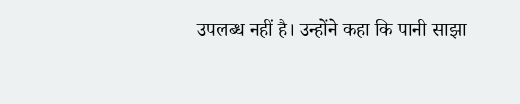उपलब्ध नहीं है। उन्होंने कहा कि पानी साझा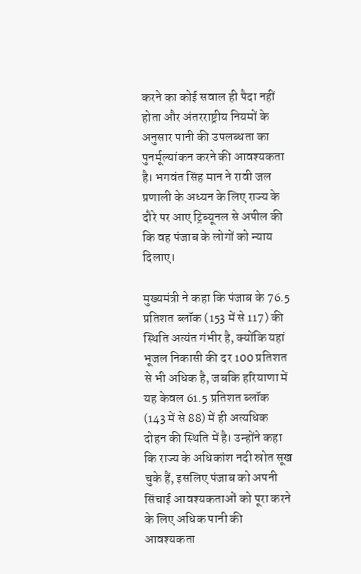करने का कोई सवाल ही पैदा नहीं होता और अंतरराष्ट्रीय नियमों के अनुसार पानी की उपलब्धता का पुनर्मूल्यांकन करने की आवश्यकता है। भगवंत सिंह मान ने रावी जल प्रणाली के अध्यन के लिए राज्य के दौरे पर आए ट्रिब्यूनल से अपील की कि वह पंजाब के लोगों को न्याय दिलाए।

मुख्यमंत्री ने कहा कि पंजाब के 76.5 प्रतिशत ब्लॉक (153 में से 117) की स्थिति अत्यंत गंभीर है, क्योंकि यहां भूजल निकासी की दर 100 प्रतिशत से भी अधिक है, जबकि हरियाणा में यह केवल 61.5 प्रतिशत ब्लॉक (143 में से 88) में ही अत्यधिक दोहन की स्थिति में है। उन्होंने कहा कि राज्य के अधिकांश नदी स्रोत सूख चुके हैं, इसलिए पंजाब को अपनी सिंचाई आवश्यकताओं को पूरा करने के लिए अधिक पानी की आवश्यकता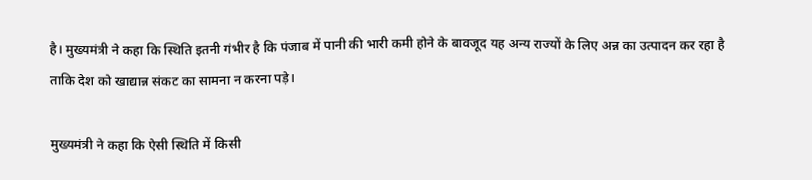है। मुख्यमंत्री ने कहा कि स्थिति इतनी गंभीर है कि पंजाब में पानी की भारी कमी होने के बावजूद यह अन्य राज्यों के लिए अन्न का उत्पादन कर रहा है ताकि देश को खाद्यान्न संकट का सामना न करना पड़े।

मुख्यमंत्री ने कहा कि ऐसी स्थिति में किसी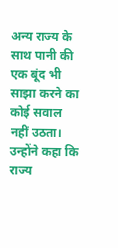अन्य राज्य के साथ पानी की एक बूंद भी साझा करने का कोई सवाल नहीं उठता। उन्होंने कहा कि राज्य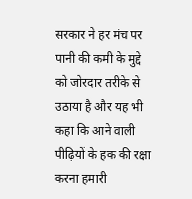सरकार ने हर मंच पर पानी की कमी के मुद्दे को जोरदार तरीके से उठाया है और यह भी कहा कि आने वाली पीढ़ियों के हक की रक्षा करना हमारी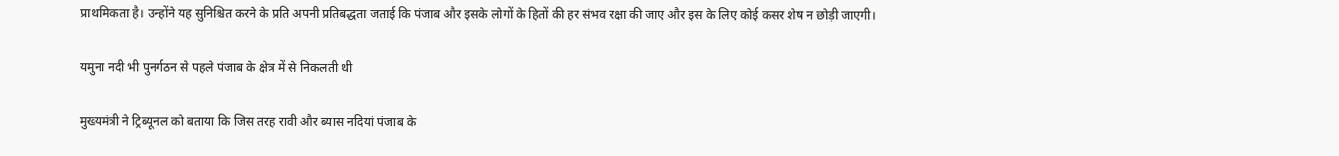प्राथमिकता है। उन्होंने यह सुनिश्चित करने के प्रति अपनी प्रतिबद्धता जताई कि पंजाब और इसके लोगों के हितों की हर संभव रक्षा की जाए और इस के लिए कोई कसर शेष न छोड़ी जाएगी।

यमुना नदी भी पुनर्गठन से पहले पंजाब के क्षेत्र में से निकलती थी

मुख्यमंत्री ने ट्रिब्यूनल को बताया कि जिस तरह रावी और ब्यास नदियां पंजाब के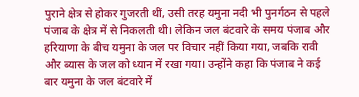पुराने क्षेत्र से होकर गुजरती थीं, उसी तरह यमुना नदी भी पुनर्गठन से पहले पंजाब के क्षेत्र में से निकलती थी। लेकिन जल बंटवारे के समय पंजाब और हरियाणा के बीच यमुना के जल पर विचार नहीं किया गया, जबकि रावी और ब्यास के जल को ध्यान में रखा गया। उन्होंने कहा कि पंजाब ने कई बार यमुना के जल बंटवारे में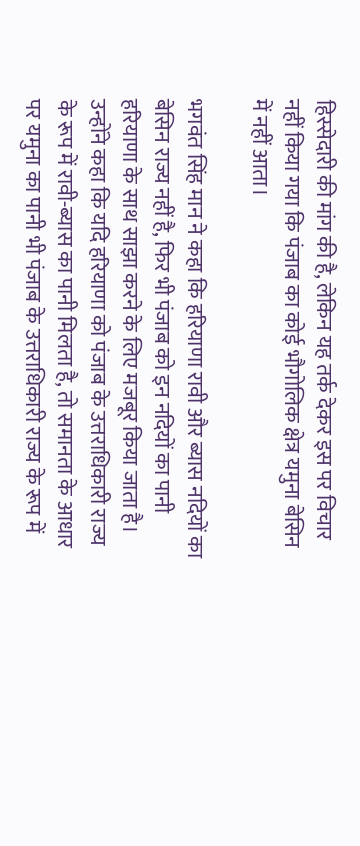हिस्सेदारी की मांग की है, लेकिन यह तर्क देकर इस पर विचार नहीं किया गया कि पंजाब का कोई भौगोलिक क्षेत्र यमुना बेसिन में नहीं आता।

भगवंत सिंह मान ने कहा कि हरियाणा रावी और ब्यास नदियों का बेसिन राज्य नहीं है, फिर भी पंजाब को इन नदियों का पानी हरियाणा के साथ साझा करने के लिए मजबूर किया जाता है। उन्होंने कहा कि यदि हरियाणा को पंजाब के उत्तराधिकारी राज्य के रूप में रावी-ब्यास का पानी मिलता है, तो समानता के आधार पर यमुना का पानी भी पंजाब के उत्तराधिकारी राज्य के रूप में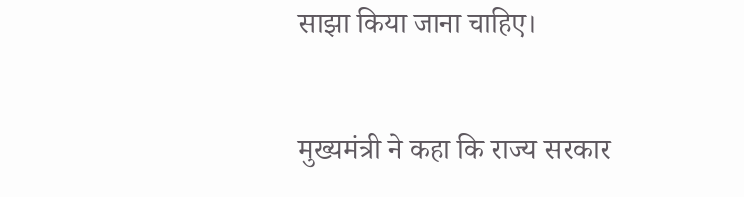साझा किया जाना चाहिए।

मुख्यमंत्री ने कहा कि राज्य सरकार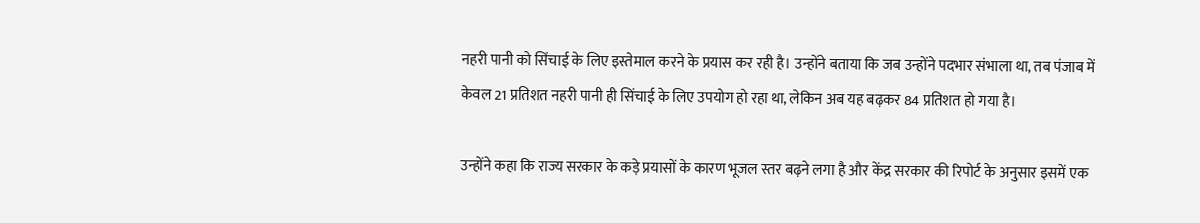नहरी पानी को सिंचाई के लिए इस्तेमाल करने के प्रयास कर रही है। उन्होंने बताया कि जब उन्होंने पदभार संभाला था, तब पंजाब में केवल 21 प्रतिशत नहरी पानी ही सिंचाई के लिए उपयोग हो रहा था, लेकिन अब यह बढ़कर 84 प्रतिशत हो गया है।

उन्होंने कहा कि राज्य सरकार के कड़े प्रयासों के कारण भूजल स्तर बढ़ने लगा है और केंद्र सरकार की रिपोर्ट के अनुसार इसमें एक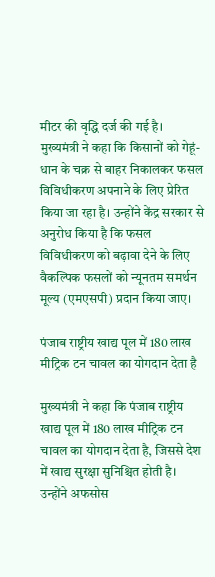मीटर की वृद्धि दर्ज की गई है। मुख्यमंत्री ने कहा कि किसानों को गेहूं-धान के चक्र से बाहर निकालकर फसल विविधीकरण अपनाने के लिए प्रेरित किया जा रहा है। उन्होंने केंद्र सरकार से अनुरोध किया है कि फसल विविधीकरण को बढ़ावा देने के लिए वैकल्पिक फसलों को न्यूनतम समर्थन मूल्य (एमएसपी) प्रदान किया जाए।

पंजाब राष्ट्रीय खाद्य पूल में 180 लाख मीट्रिक टन चावल का योगदान देता है

मुख्यमंत्री ने कहा कि पंजाब राष्ट्रीय खाद्य पूल में 180 लाख मीट्रिक टन चावल का योगदान देता है, जिससे देश में खाद्य सुरक्षा सुनिश्चित होती है। उन्होंने अफसोस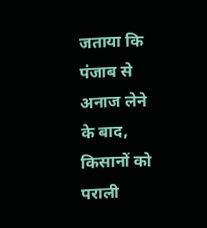जताया कि पंजाब से अनाज लेने के बाद, किसानों को पराली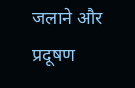जलाने और प्रदूषण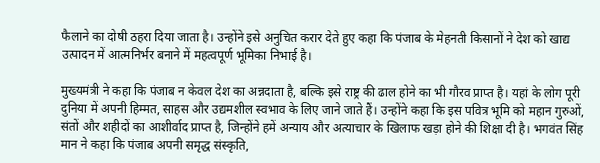फैलाने का दोषी ठहरा दिया जाता है। उन्होंने इसे अनुचित करार देते हुए कहा कि पंजाब के मेहनती किसानों ने देश को खाद्य उत्पादन में आत्मनिर्भर बनाने में महत्वपूर्ण भूमिका निभाई है।

मुख्यमंत्री ने कहा कि पंजाब न केवल देश का अन्नदाता है, बल्कि इसे राष्ट्र की ढाल होने का भी गौरव प्राप्त है। यहां के लोग पूरी दुनिया में अपनी हिम्मत, साहस और उद्यमशील स्वभाव के लिए जाने जाते हैं। उन्होंने कहा कि इस पवित्र भूमि को महान गुरुओं, संतों और शहीदों का आशीर्वाद प्राप्त है, जिन्होंने हमें अन्याय और अत्याचार के खिलाफ खड़ा होने की शिक्षा दी है। भगवंत सिंह मान ने कहा कि पंजाब अपनी समृद्ध संस्कृति,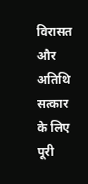विरासत और अतिथि सत्कार के लिए पूरी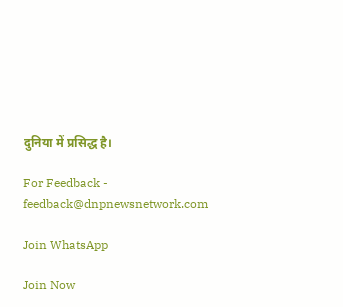दुनिया में प्रसिद्ध है।

For Feedback - feedback@dnpnewsnetwork.com

Join WhatsApp

Join Now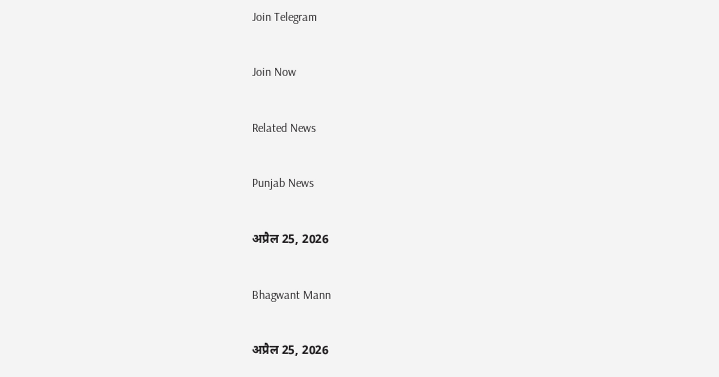Join Telegram

Join Now

Related News

Punjab News

अप्रैल 25, 2026

Bhagwant Mann

अप्रैल 25, 2026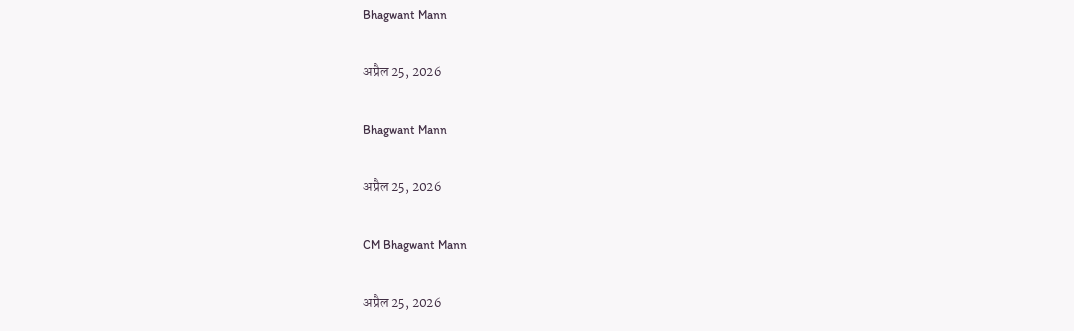Bhagwant Mann

अप्रैल 25, 2026

Bhagwant Mann

अप्रैल 25, 2026

CM Bhagwant Mann

अप्रैल 25, 2026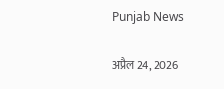Punjab News

अप्रैल 24, 2026